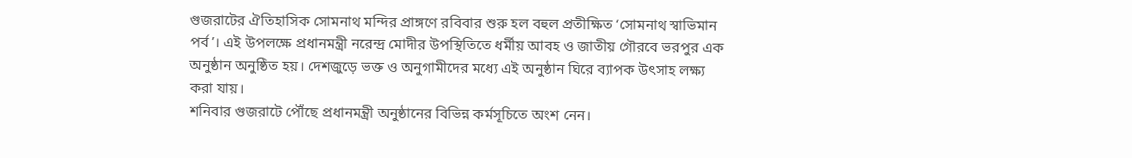গুজরাটের ঐতিহাসিক সোমনাথ মন্দির প্রাঙ্গণে রবিবার শুরু হল বহুল প্রতীক্ষিত ‘সোমনাথ স্বাভিমান পর্ব’। এই উপলক্ষে প্রধানমন্ত্রী নরেন্দ্র মোদীর উপস্থিতিতে ধর্মীয় আবহ ও জাতীয় গৌরবে ভরপুর এক অনুষ্ঠান অনুষ্ঠিত হয়। দেশজুড়ে ভক্ত ও অনুগামীদের মধ্যে এই অনুষ্ঠান ঘিরে ব্যাপক উৎসাহ লক্ষ্য করা যায়।
শনিবার গুজরাটে পৌঁছে প্রধানমন্ত্রী অনুষ্ঠানের বিভিন্ন কর্মসূচিতে অংশ নেন।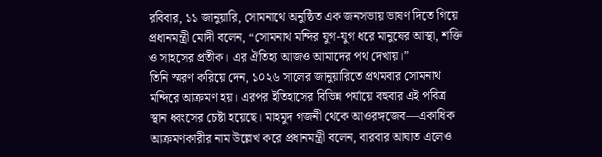রবিবার, ১১ জানুয়ারি, সোমনাথে অনুষ্ঠিত এক জনসভায় ভাষণ দিতে গিয়ে প্রধানমন্ত্রী মোদী বলেন, “সোমনাথ মন্দির যুগ-যুগ ধরে মানুষের আস্থা, শক্তি ও সাহসের প্রতীক। এর ঐতিহ্য আজও আমাদের পথ দেখায়।”
তিনি স্মরণ করিয়ে দেন, ১০২৬ সালের জানুয়ারিতে প্রথমবার সোমনাথ মন্দিরে আক্রমণ হয়। এরপর ইতিহাসের বিভিন্ন পর্যায়ে বহুবার এই পবিত্র স্থান ধ্বংসের চেষ্টা হয়েছে। মাহমুদ গজনী থেকে আওরঙ্গজেব—একাধিক আক্রমণকারীর নাম উল্লেখ করে প্রধানমন্ত্রী বলেন, বারবার আঘাত এলেও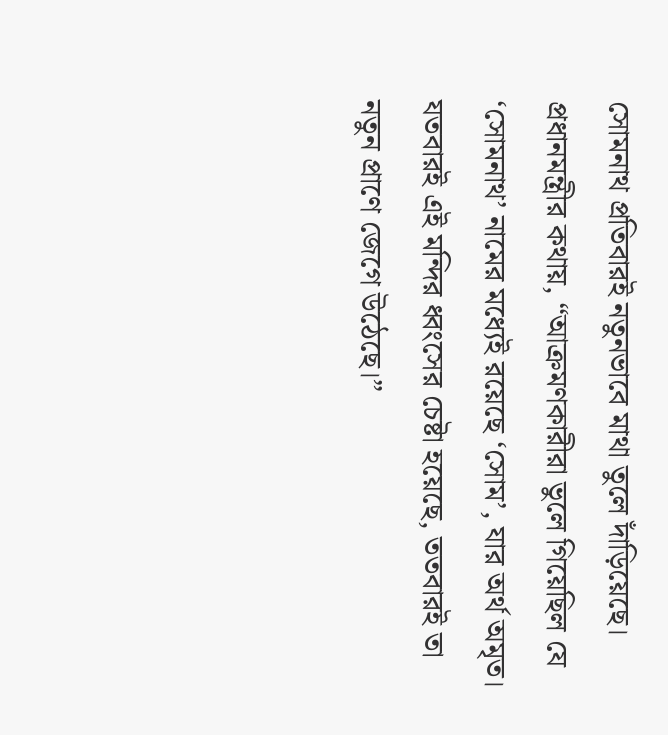সোমনাথ প্রতিবারই নতুনভাবে মাথা তুলে দাঁড়িয়েছে।
প্রধানমন্ত্রীর কথায়, “আক্রমণকারীরা ভুলে গিয়েছিল যে ‘সোমনাথ’ নামের মধ্যেই রয়েছে ‘সোম’, যার অর্থ অমৃত। যতবারই এই মন্দির ধ্বংসের চেষ্টা হয়েছে, ততবারই তা নতুন প্রাণে জেগে উঠেছে।”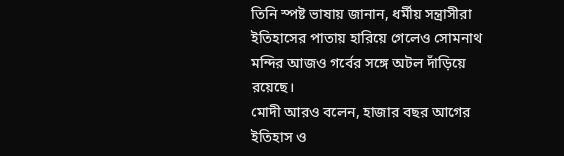তিনি স্পষ্ট ভাষায় জানান, ধর্মীয় সন্ত্রাসীরা ইতিহাসের পাতায় হারিয়ে গেলেও সোমনাথ মন্দির আজও গর্বের সঙ্গে অটল দাঁড়িয়ে রয়েছে।
মোদী আরও বলেন, হাজার বছর আগের ইতিহাস ও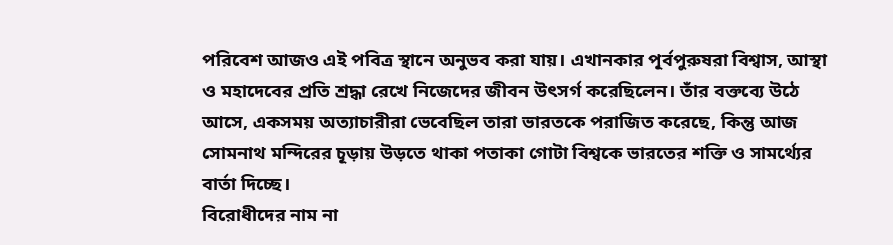পরিবেশ আজও এই পবিত্র স্থানে অনুভব করা যায়। এখানকার পূর্বপুরুষরা বিশ্বাস, আস্থা ও মহাদেবের প্রতি শ্রদ্ধা রেখে নিজেদের জীবন উৎসর্গ করেছিলেন। তাঁর বক্তব্যে উঠে আসে, একসময় অত্যাচারীরা ভেবেছিল তারা ভারতকে পরাজিত করেছে, কিন্তু আজ সোমনাথ মন্দিরের চূড়ায় উড়তে থাকা পতাকা গোটা বিশ্বকে ভারতের শক্তি ও সামর্থ্যের বার্তা দিচ্ছে।
বিরোধীদের নাম না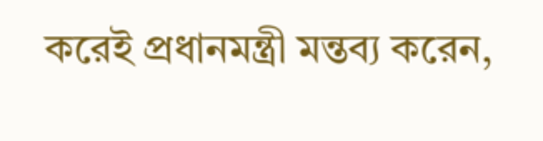করেই প্রধানমন্ত্রী মন্তব্য করেন,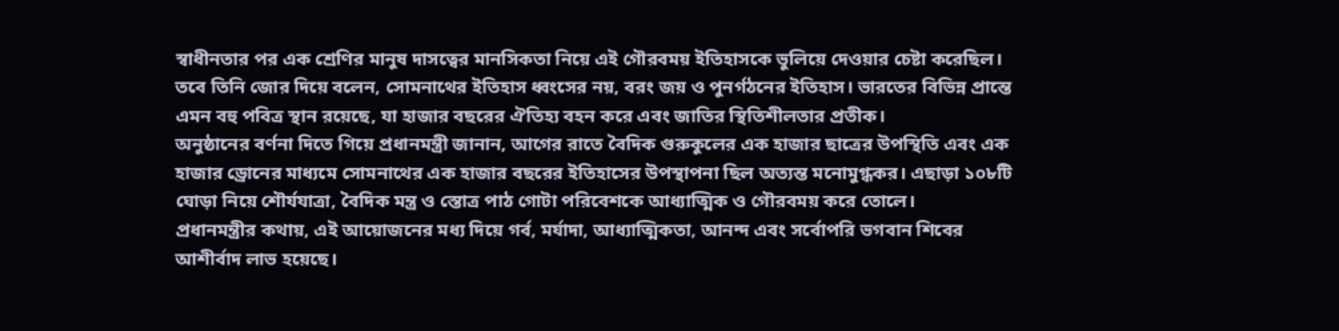স্বাধীনতার পর এক শ্রেণির মানুষ দাসত্বের মানসিকতা নিয়ে এই গৌরবময় ইতিহাসকে ভুলিয়ে দেওয়ার চেষ্টা করেছিল। তবে তিনি জোর দিয়ে বলেন, সোমনাথের ইতিহাস ধ্বংসের নয়, বরং জয় ও পুনর্গঠনের ইতিহাস। ভারতের বিভিন্ন প্রান্তে এমন বহু পবিত্র স্থান রয়েছে, যা হাজার বছরের ঐতিহ্য বহন করে এবং জাতির স্থিতিশীলতার প্রতীক।
অনুষ্ঠানের বর্ণনা দিতে গিয়ে প্রধানমন্ত্রী জানান, আগের রাতে বৈদিক গুরুকুলের এক হাজার ছাত্রের উপস্থিতি এবং এক হাজার ড্রোনের মাধ্যমে সোমনাথের এক হাজার বছরের ইতিহাসের উপস্থাপনা ছিল অত্যন্ত মনোমুগ্ধকর। এছাড়া ১০৮টি ঘোড়া নিয়ে শৌর্যযাত্রা, বৈদিক মন্ত্র ও স্তোত্র পাঠ গোটা পরিবেশকে আধ্যাত্মিক ও গৌরবময় করে তোলে।
প্রধানমন্ত্রীর কথায়, এই আয়োজনের মধ্য দিয়ে গর্ব, মর্যাদা, আধ্যাত্মিকতা, আনন্দ এবং সর্বোপরি ভগবান শিবের আশীর্বাদ লাভ হয়েছে।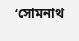‘সোমনাথ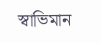স্বাভিমান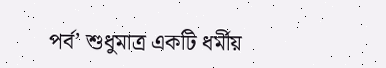পর্ব’ শুধুমাত্র একটি ধর্মীয়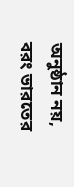অনুষ্ঠান নয়, বরং ভারতের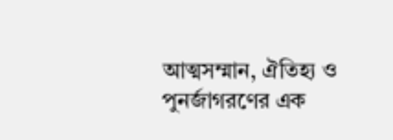আত্মসম্মান, ঐতিহ্য ও পুনর্জাগরণের এক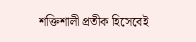শক্তিশালী প্রতীক হিসেবেই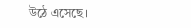উঠে এসেছে।